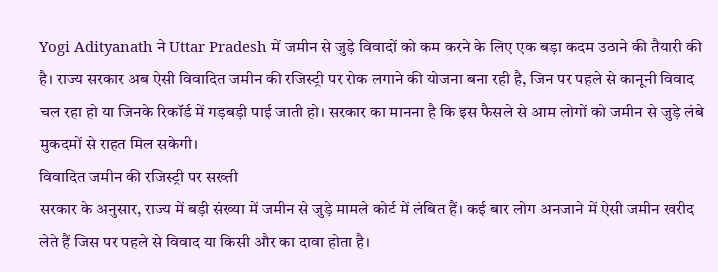Yogi Adityanath ने Uttar Pradesh में जमीन से जुड़े विवादों को कम करने के लिए एक बड़ा कदम उठाने की तैयारी की है। राज्य सरकार अब ऐसी विवादित जमीन की रजिस्ट्री पर रोक लगाने की योजना बना रही है, जिन पर पहले से कानूनी विवाद चल रहा हो या जिनके रिकॉर्ड में गड़बड़ी पाई जाती हो। सरकार का मानना है कि इस फैसले से आम लोगों को जमीन से जुड़े लंबे मुकदमों से राहत मिल सकेगी।
विवादित जमीन की रजिस्ट्री पर सख्ती
सरकार के अनुसार, राज्य में बड़ी संख्या में जमीन से जुड़े मामले कोर्ट में लंबित हैं। कई बार लोग अनजाने में ऐसी जमीन खरीद लेते हैं जिस पर पहले से विवाद या किसी और का दावा होता है।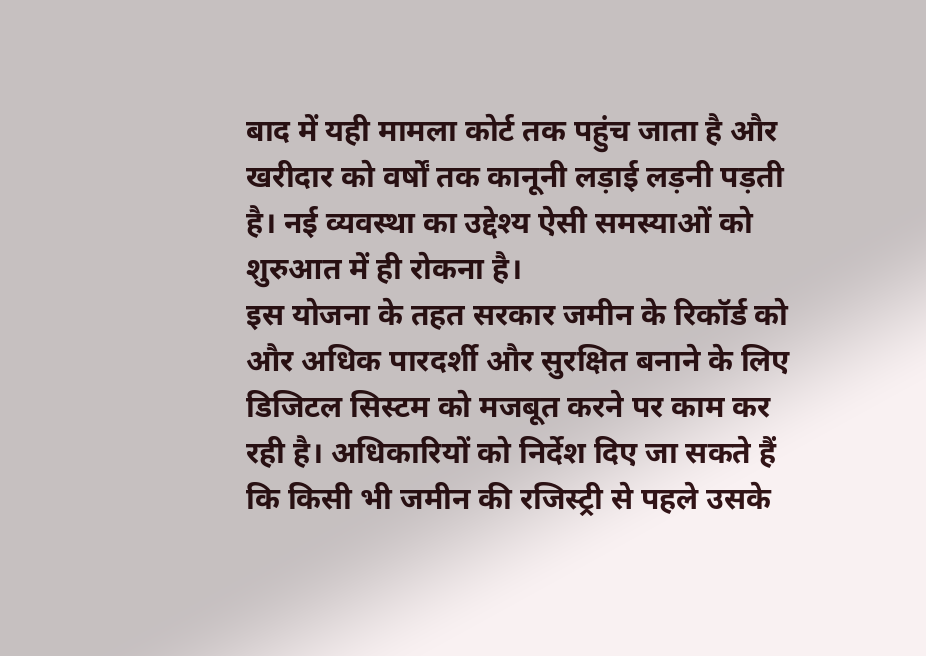बाद में यही मामला कोर्ट तक पहुंच जाता है और खरीदार को वर्षों तक कानूनी लड़ाई लड़नी पड़ती है। नई व्यवस्था का उद्देश्य ऐसी समस्याओं को शुरुआत में ही रोकना है।
इस योजना के तहत सरकार जमीन के रिकॉर्ड को और अधिक पारदर्शी और सुरक्षित बनाने के लिए डिजिटल सिस्टम को मजबूत करने पर काम कर रही है। अधिकारियों को निर्देश दिए जा सकते हैं कि किसी भी जमीन की रजिस्ट्री से पहले उसके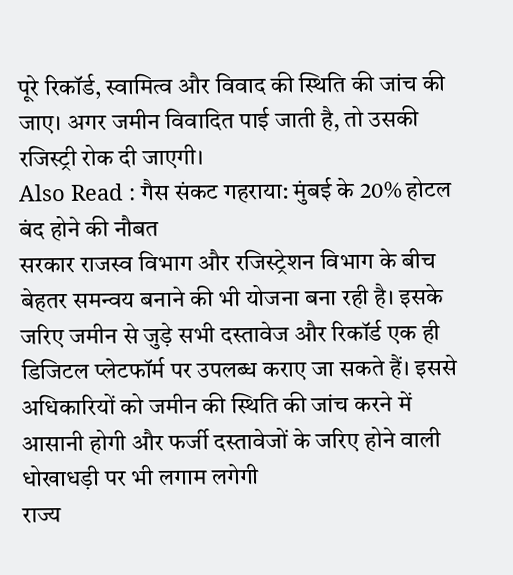पूरे रिकॉर्ड, स्वामित्व और विवाद की स्थिति की जांच की जाए। अगर जमीन विवादित पाई जाती है, तो उसकी रजिस्ट्री रोक दी जाएगी।
Also Read : गैस संकट गहराया: मुंबई के 20% होटल बंद होने की नौबत
सरकार राजस्व विभाग और रजिस्ट्रेशन विभाग के बीच बेहतर समन्वय बनाने की भी योजना बना रही है। इसके जरिए जमीन से जुड़े सभी दस्तावेज और रिकॉर्ड एक ही डिजिटल प्लेटफॉर्म पर उपलब्ध कराए जा सकते हैं। इससे अधिकारियों को जमीन की स्थिति की जांच करने में आसानी होगी और फर्जी दस्तावेजों के जरिए होने वाली धोखाधड़ी पर भी लगाम लगेगी
राज्य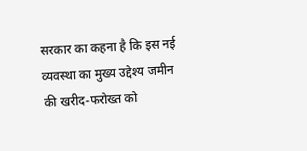सरकार का कहना है कि इस नई व्यवस्था का मुख्य उद्देश्य जमीन की खरीद-फरोख्त को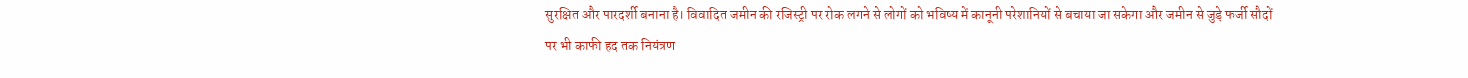सुरक्षित और पारदर्शी बनाना है। विवादित जमीन की रजिस्ट्री पर रोक लगने से लोगों को भविष्य में कानूनी परेशानियों से बचाया जा सकेगा और जमीन से जुड़े फर्जी सौदों पर भी काफी हद तक नियंत्रण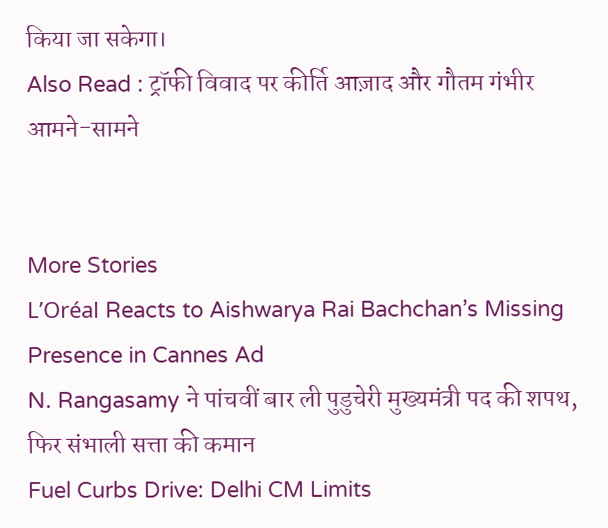किया जा सकेगा।
Also Read : ट्रॉफी विवाद पर कीर्ति आज़ाद और गौतम गंभीर आमने-सामने


More Stories
L’Oréal Reacts to Aishwarya Rai Bachchan’s Missing Presence in Cannes Ad
N. Rangasamy ने पांचवीं बार ली पुडुचेरी मुख्यमंत्री पद की शपथ, फिर संभाली सत्ता की कमान
Fuel Curbs Drive: Delhi CM Limits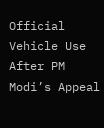Official Vehicle Use After PM Modi’s Appeal